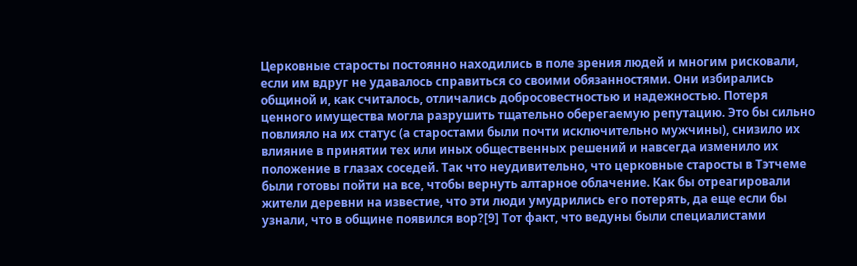Церковные старосты постоянно находились в поле зрения людей и многим рисковали, если им вдруг не удавалось справиться со своими обязанностями. Они избирались общиной и, как считалось, отличались добросовестностью и надежностью. Потеря ценного имущества могла разрушить тщательно оберегаемую репутацию. Это бы сильно повлияло на их статус (а старостами были почти исключительно мужчины), снизило их влияние в принятии тех или иных общественных решений и навсегда изменило их положение в глазах соседей. Так что неудивительно, что церковные старосты в Тэтчеме были готовы пойти на все, чтобы вернуть алтарное облачение. Как бы отреагировали жители деревни на известие, что эти люди умудрились его потерять, да еще если бы узнали, что в общине появился вор?[9] Тот факт, что ведуны были специалистами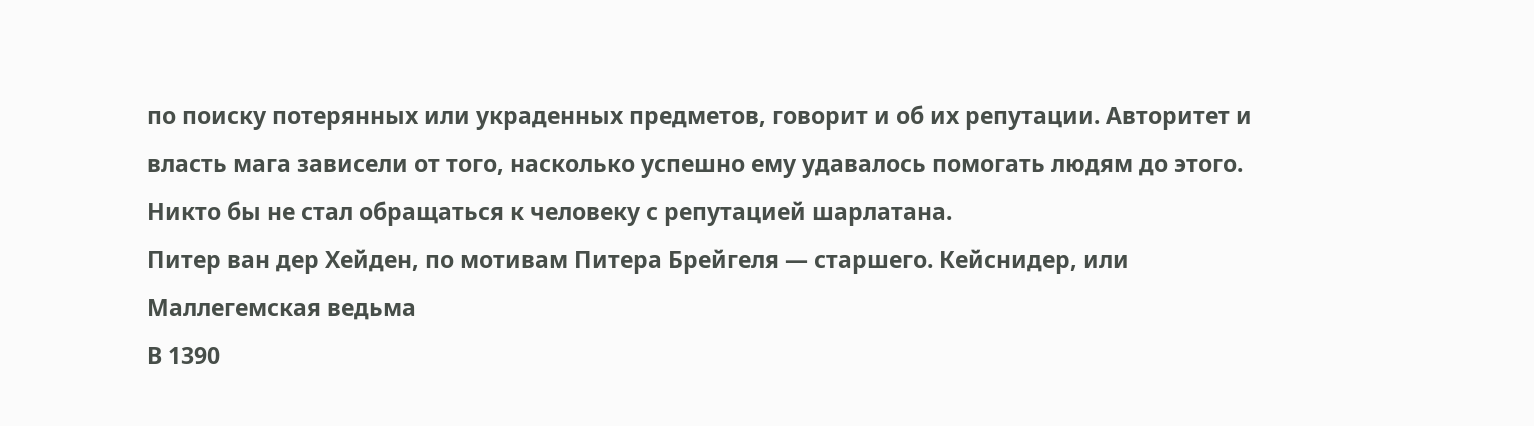по поиску потерянных или украденных предметов, говорит и об их репутации. Авторитет и власть мага зависели от того, насколько успешно ему удавалось помогать людям до этого. Никто бы не стал обращаться к человеку с репутацией шарлатана.
Питер ван дер Хейден, по мотивам Питера Брейгеля — старшего. Кейснидер, или Маллегемская ведьма
В 1390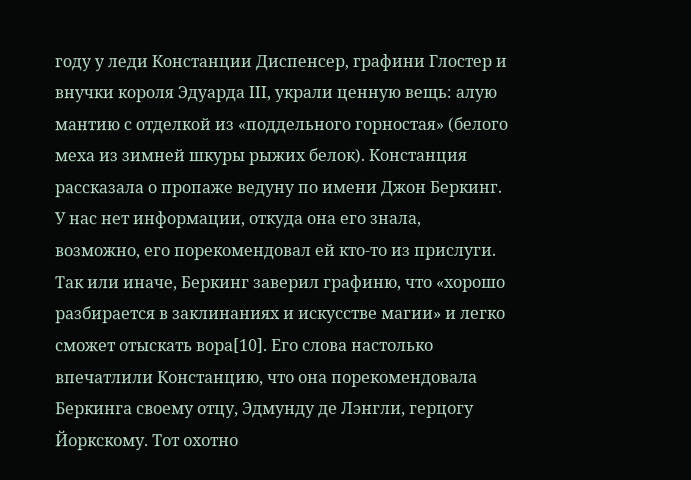году у леди Констанции Диспенсер, графини Глостер и внучки короля Эдуарда III, украли ценную вещь: алую мантию с отделкой из «поддельного горностая» (белого меха из зимней шкуры рыжих белок). Констанция рассказала о пропаже ведуну по имени Джон Беркинг. У нас нет информации, откуда она его знала, возможно, его порекомендовал ей кто-то из прислуги. Так или иначе, Беркинг заверил графиню, что «хорошо разбирается в заклинаниях и искусстве магии» и легко сможет отыскать вора[10]. Его слова настолько впечатлили Констанцию, что она порекомендовала Беркинга своему отцу, Эдмунду де Лэнгли, герцогу Йоркскому. Тот охотно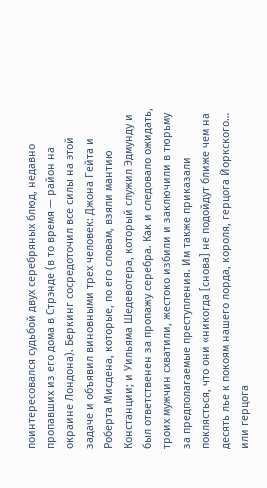поинтересовался судьбой двух серебряных блюд, недавно пропавших из его дома в Стрэнде (в то время — район на окраине Лондона). Беркинг сосредоточил все силы на этой задаче и объявил виновными трех человек: Джона Гейта и Роберта Мисдена, которые, по его словам, взяли мантию Констанции; и Уильяма Шедевотера, который служил Эдмунду и был ответственен за пропажу серебра. Как и следовало ожидать, троих мужчин схватили, жестоко избили и заключили в тюрьму за предполагаемые преступления. Им также приказали поклясться, что они «никогда [снова] не подойдут ближе чем на десять лье к покоям нашего лорда, короля, герцога Йоркского… или герцога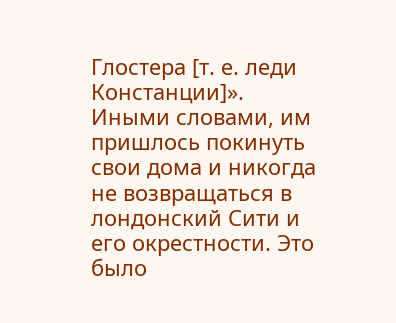Глостера [т. е. леди Констанции]». Иными словами, им пришлось покинуть свои дома и никогда не возвращаться в лондонский Сити и его окрестности. Это было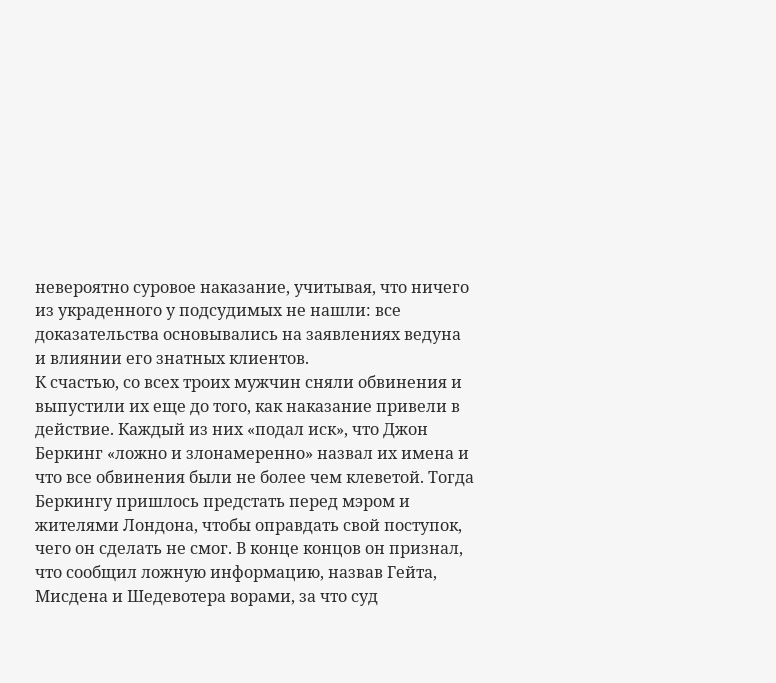невероятно суровое наказание, учитывая, что ничего из украденного у подсудимых не нашли: все доказательства основывались на заявлениях ведуна и влиянии его знатных клиентов.
К счастью, со всех троих мужчин сняли обвинения и выпустили их еще до того, как наказание привели в действие. Каждый из них «подал иск», что Джон Беркинг «ложно и злонамеренно» назвал их имена и что все обвинения были не более чем клеветой. Тогда Беркингу пришлось предстать перед мэром и жителями Лондона, чтобы оправдать свой поступок, чего он сделать не смог. В конце концов он признал, что сообщил ложную информацию, назвав Гейта, Мисдена и Шедевотера ворами, за что суд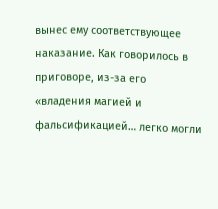вынес ему соответствующее наказание. Как говорилось в приговоре, из-за его «владения магией и фальсификацией… легко могли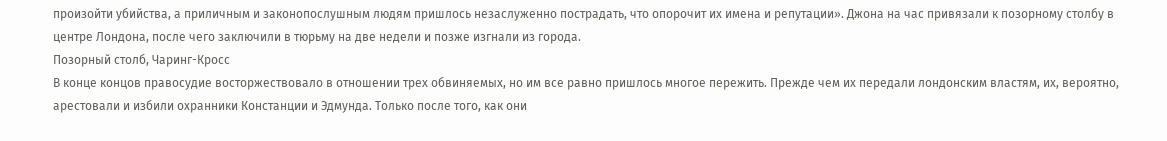произойти убийства, а приличным и законопослушным людям пришлось незаслуженно пострадать, что опорочит их имена и репутации». Джона на час привязали к позорному столбу в центре Лондона, после чего заключили в тюрьму на две недели и позже изгнали из города.
Позорный столб, Чаринг-Кросс
В конце концов правосудие восторжествовало в отношении трех обвиняемых, но им все равно пришлось многое пережить. Прежде чем их передали лондонским властям, их, вероятно, арестовали и избили охранники Констанции и Эдмунда. Только после того, как они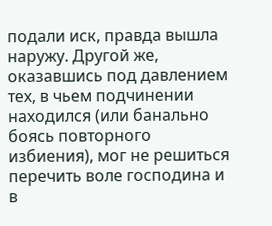подали иск, правда вышла наружу. Другой же, оказавшись под давлением тех, в чьем подчинении находился (или банально боясь повторного избиения), мог не решиться перечить воле господина и в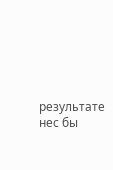результате нес бы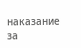наказание за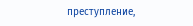преступление,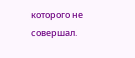которого не совершал.